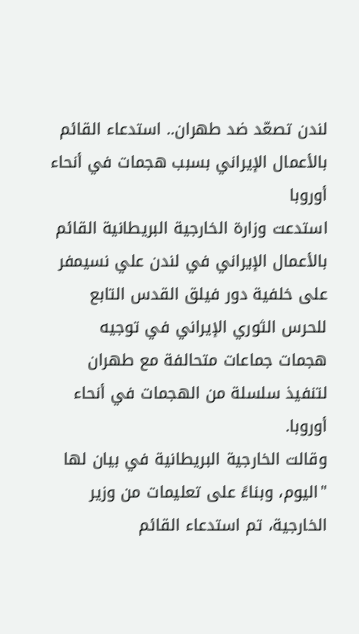لندن تصعّد ضد طهران.. استدعاء القائم بالأعمال الإيراني بسبب هجمات في أنحاء أوروبا
استدعت وزارة الخارجية البريطانية القائم بالأعمال الإيراني في لندن علي نسيمفر على خلفية دور فيلق القدس التابع للحرس الثوري الإيراني في توجيه هجمات جماعات متحالفة مع طهران لتنفيذ سلسلة من الهجمات في أنحاء أوروبا.
وقالت الخارجية البريطانية في بيان لها "اليوم، وبناءً على تعليمات من وزير الخارجية، تم استدعاء القائم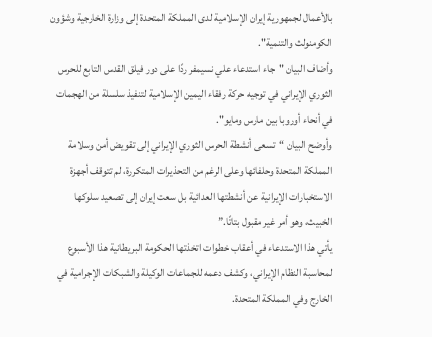بالأعمال لجمهورية إيران الإسلامية لدى المملكة المتحدة إلى وزارة الخارجية وشؤون الكومنولث والتنمية".
وأضاف البيان "جاء استدعاء علي نسيمفر ردًا على دور فيلق القدس التابع للحرس الثوري الإيراني في توجيه حركة رفقاء اليمين الإسلامية لتنفيذ سلسلة من الهجمات في أنحاء أوروبا بين مارس ومايو".
وأوضح البيان “تسعى أنشطة الحرس الثوري الإيراني إلى تقويض أمن وسلامة المملكة المتحدة وحلفائها وعلى الرغم من التحذيرات المتكررة، لم تتوقف أجهزة الاستخبارات الإيرانية عن أنشطتها العدائية بل سعت إيران إلى تصعيد سلوكها الخبيث، وهو أمر غير مقبول بتاتًا.”
يأتي هذا الاستدعاء في أعقاب خطوات اتخذتها الحكومة البريطانية هذا الأسبوع لمحاسبة النظام الإيراني، وكشف دعمه للجماعات الوكيلة والشبكات الإجرامية في الخارج وفي المملكة المتحدة.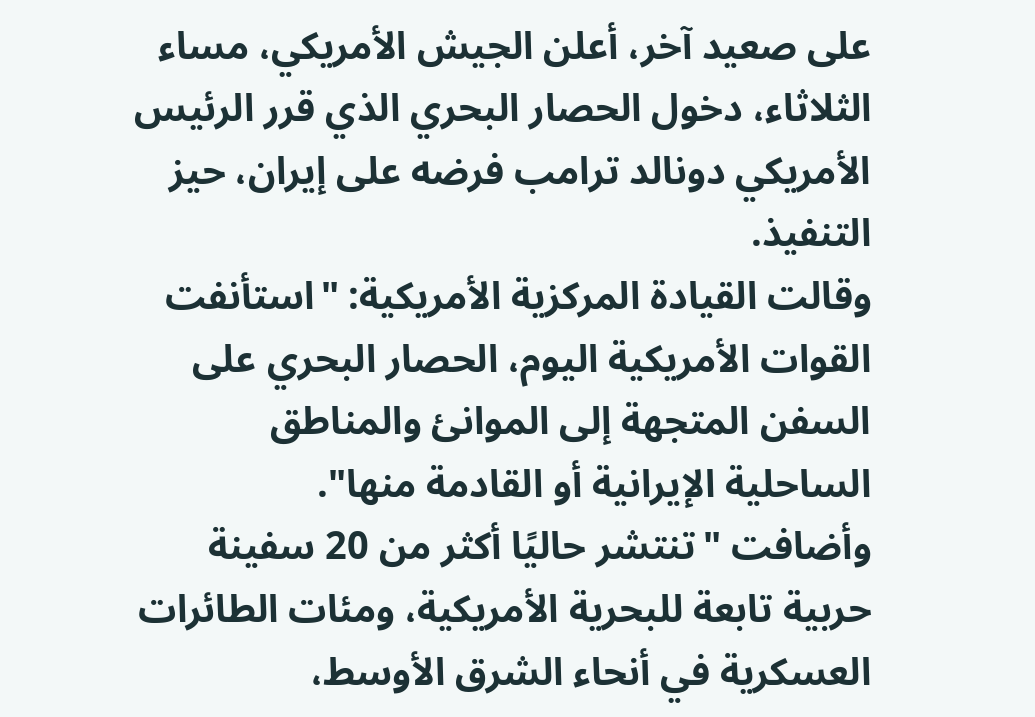على صعيد آخر، أعلن الجيش الأمريكي، مساء الثلاثاء، دخول الحصار البحري الذي قرر الرئيس الأمريكي دونالد ترامب فرضه على إيران، حيز التنفيذ.
وقالت القيادة المركزية الأمريكية: "استأنفت القوات الأمريكية اليوم، الحصار البحري على السفن المتجهة إلى الموانئ والمناطق الساحلية الإيرانية أو القادمة منها".
وأضافت "تنتشر حاليًا أكثر من 20 سفينة حربية تابعة للبحرية الأمريكية، ومئات الطائرات العسكرية في أنحاء الشرق الأوسط،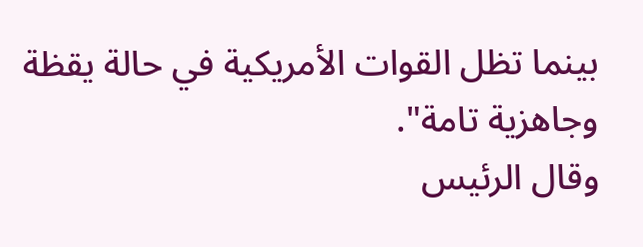بينما تظل القوات الأمريكية في حالة يقظة وجاهزية تامة".
وقال الرئيس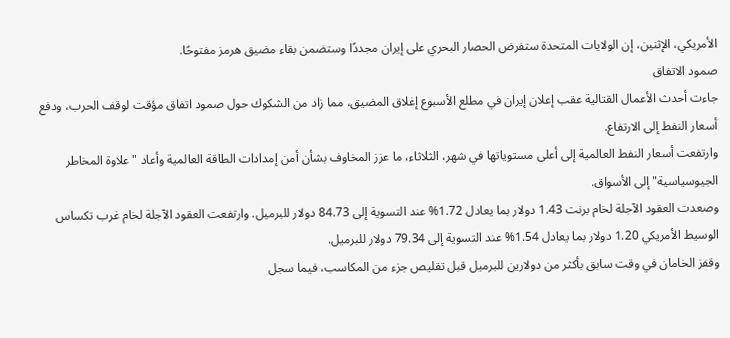الأمريكي، الإثنين، إن الولايات المتحدة ستفرض الحصار البحري على إيران مجددًا وستضمن بقاء مضيق هرمز مفتوحًا.
صمود الاتفاق
جاءت أحدث الأعمال القتالية عقب إعلان إيران في مطلع الأسبوع إغلاق المضيق، مما زاد من الشكوك حول صمود اتفاق مؤقت لوقف الحرب، ودفع أسعار النفط إلى الارتفاع.
وارتفعت أسعار النفط العالمية إلى أعلى مستوياتها في شهر، الثلاثاء، ما عزز المخاوف بشأن أمن إمدادات الطاقة العالمية وأعاد "علاوة المخاطر الجيوسياسية" إلى الأسواق.
وصعدت العقود الآجلة لخام برنت 1.43 دولار بما يعادل 1.72% عند التسوية إلى 84.73 دولار للبرميل. وارتفعت العقود الآجلة لخام غرب تكساس الوسيط الأمريكي 1.20 دولار بما يعادل 1.54% عند التسوية إلى 79.34 دولار للبرميل.
وقفز الخامان في وقت سابق بأكثر من دولارين للبرميل قبل تقليص جزء من المكاسب، فيما سجل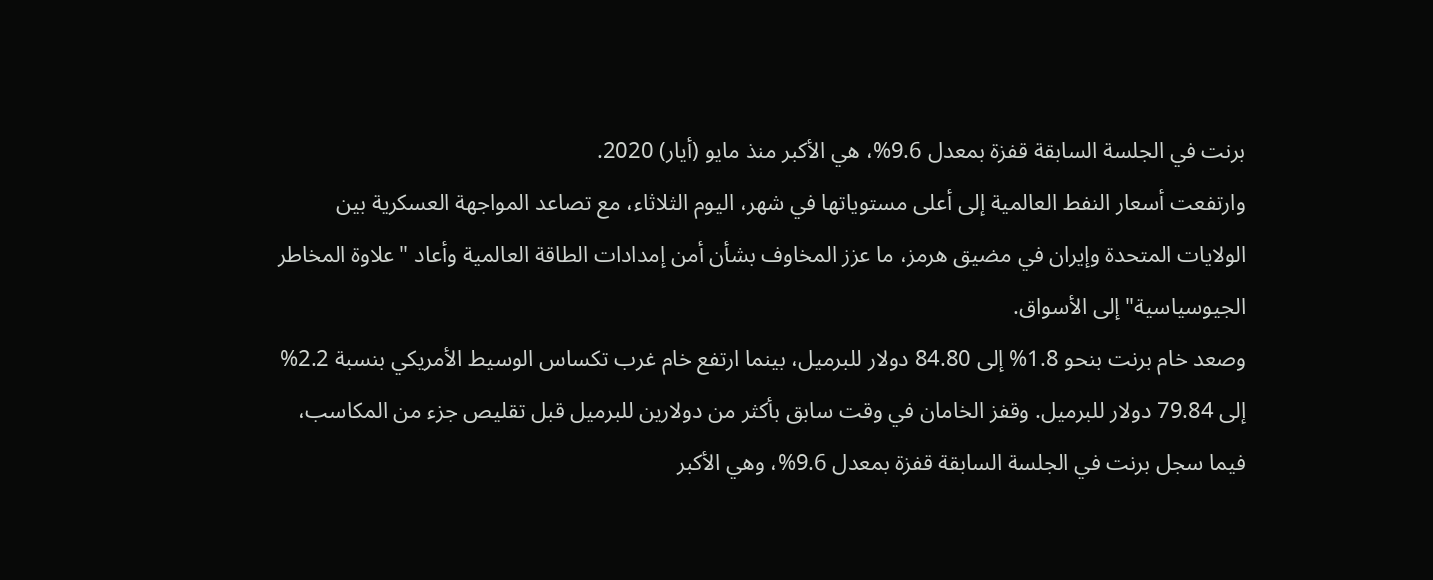برنت في الجلسة السابقة قفزة بمعدل 9.6%، هي الأكبر منذ مايو (أيار) 2020.
وارتفعت أسعار النفط العالمية إلى أعلى مستوياتها في شهر، اليوم الثلاثاء، مع تصاعد المواجهة العسكرية بين الولايات المتحدة وإيران في مضيق هرمز، ما عزز المخاوف بشأن أمن إمدادات الطاقة العالمية وأعاد "علاوة المخاطر الجيوسياسية" إلى الأسواق.
وصعد خام برنت بنحو 1.8% إلى 84.80 دولار للبرميل، بينما ارتفع خام غرب تكساس الوسيط الأمريكي بنسبة 2.2% إلى 79.84 دولار للبرميل. وقفز الخامان في وقت سابق بأكثر من دولارين للبرميل قبل تقليص جزء من المكاسب، فيما سجل برنت في الجلسة السابقة قفزة بمعدل 9.6%، وهي الأكبر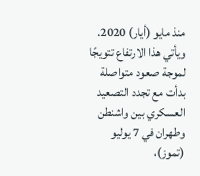منذ مايو (أيار) 2020.
ويأتي هذا الارتفاع تتويجًا لموجة صعود متواصلة بدأت مع تجدد التصعيد العسكري بين واشنطن وطهران في 7 يوليو (تموز)،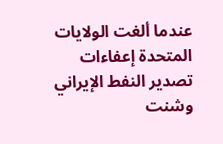عندما ألغت الولايات المتحدة إعفاءات تصدير النفط الإيراني وشنت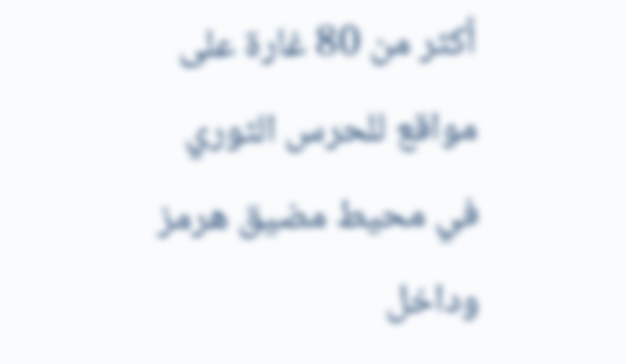أكثر من 80 غارة على مواقع للحرس الثوري في محيط مضيق هرمز وداخل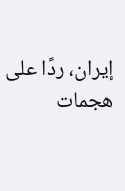إيران، ردًا على هجمات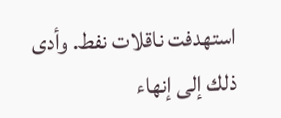استهدفت ناقلات نفط. وأدى ذلك إلى إنهاء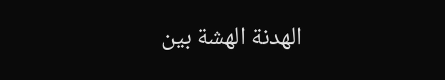الهدنة الهشة بين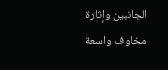الجانبين وإثارة مخاوف واسعة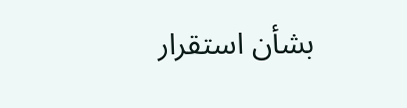بشأن استقرار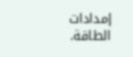إمدادات الطاقة.